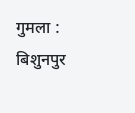गुमला : बिशुनपुर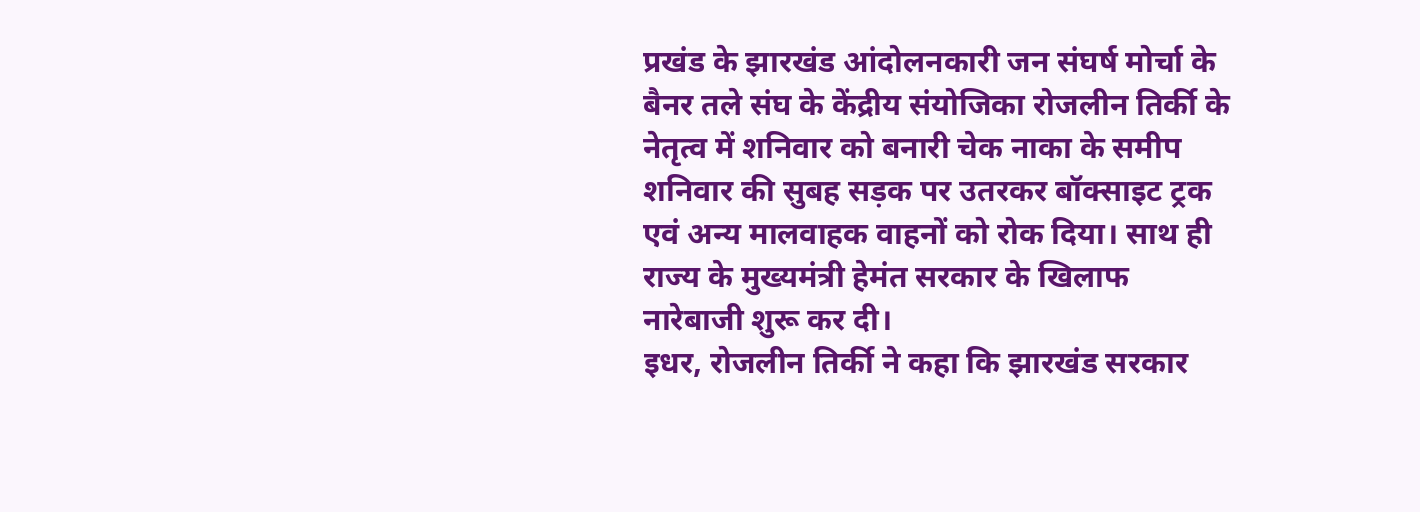प्रखंड के झारखंड आंदोलनकारी जन संघर्ष मोर्चा के बैनर तले संघ के केंद्रीय संयोजिका रोजलीन तिर्की के नेतृत्व में शनिवार को बनारी चेक नाका के समीप शनिवार की सुबह सड़क पर उतरकर बॉक्साइट ट्रक एवं अन्य मालवाहक वाहनों को रोक दिया। साथ ही राज्य के मुख्यमंत्री हेमंत सरकार के खिलाफ नारेबाजी शुरू कर दी।
इधर, रोजलीन तिर्की ने कहा कि झारखंड सरकार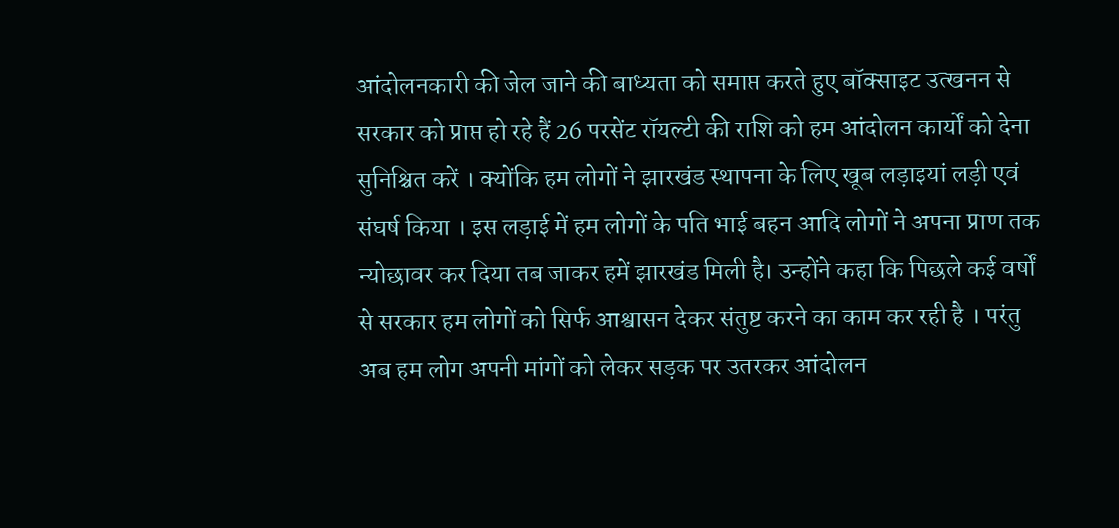आंदोलनकारी की जेल जाने की बाध्यता को समाप्त करते हुए बॉक्साइट उत्खनन से सरकार को प्राप्त हो रहे हैं 26 परसेंट रॉयल्टी की राशि को हम आंदोलन कार्यों को देना सुनिश्चित करें । क्योंकि हम लोगों ने झारखंड स्थापना के लिए खूब लड़ाइयां लड़ी एवं संघर्ष किया । इस लड़ाई में हम लोगों के पति भाई बहन आदि लोगों ने अपना प्राण तक न्योछावर कर दिया तब जाकर हमें झारखंड मिली है। उन्होंने कहा कि पिछले कई वर्षों से सरकार हम लोगों को सिर्फ आश्वासन देकर संतुष्ट करने का काम कर रही है । परंतु अब हम लोग अपनी मांगों को लेकर सड़क पर उतरकर आंदोलन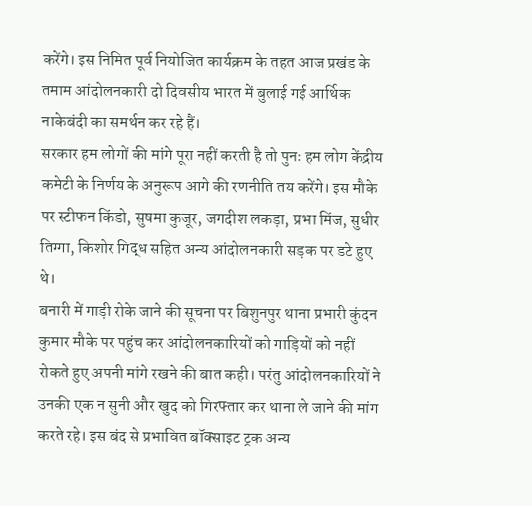करेंगे। इस निमित पूर्व नियोजित कार्यक्रम के तहत आज प्रखंड के तमाम आंदोलनकारी दो दिवसीय भारत में बुलाई गई आर्थिक नाकेबंदी का समर्थन कर रहे हैं।
सरकार हम लोगों की मांगे पूरा नहीं करती है तो पुनः हम लोग केंद्रीय कमेटी के निर्णय के अनुरूप आगे की रणनीति तय करेंगे। इस मौके पर स्टीफन किंडो, सुषमा कुजूर, जगदीश लकड़ा, प्रभा मिंज, सुधीर तिग्गा, किशोर गिद्ध सहित अन्य आंदोलनकारी सड़क पर डटे हुए थे।
बनारी में गाड़ी रोके जाने की सूचना पर बिशुनपुर थाना प्रभारी कुंदन कुमार मौके पर पहुंच कर आंदोलनकारियों को गाड़ियों को नहीं रोकते हुए अपनी मांगे रखने की बात कही। परंतु आंदोलनकारियों ने उनकी एक न सुनी और खुद को गिरफ्तार कर थाना ले जाने की मांग करते रहे। इस बंद से प्रभावित बॉक्साइट ट्रक अन्य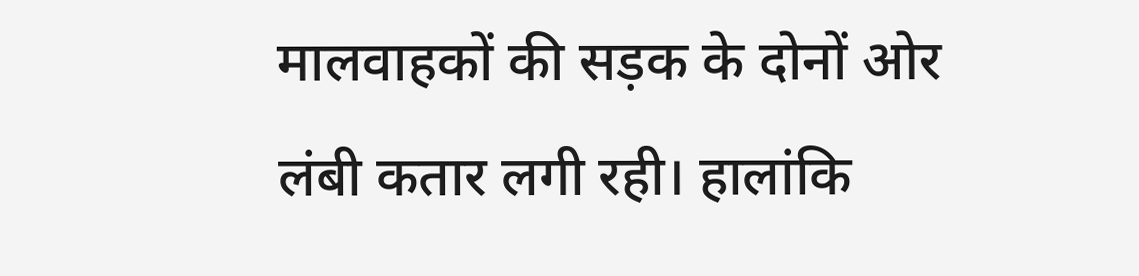मालवाहकों की सड़क के दोनों ओर लंबी कतार लगी रही। हालांकि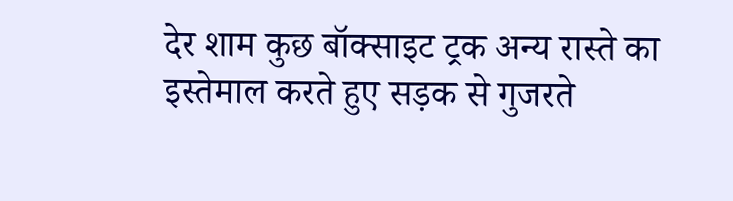देर शाम कुछ बॉक्साइट ट्रक अन्य रास्ते का इस्तेमाल करते हुए सड़क से गुजरते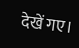देखें गए।